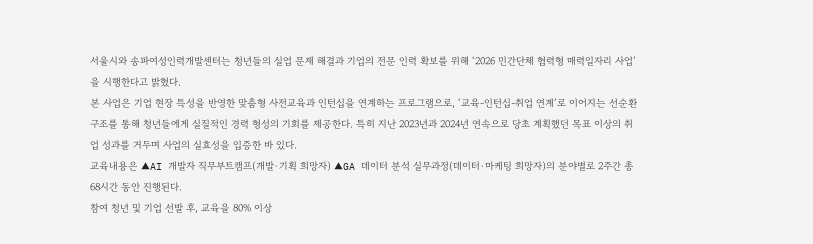서울시와 송파여성인력개발센터는 청년들의 실업 문제 해결과 기업의 전문 인력 확보를 위해 ‘2026 민간단체 협력형 매력일자리 사업’을 시행한다고 밝혔다.
본 사업은 기업 현장 특성을 반영한 맞춤형 사전교육과 인턴십을 연계하는 프로그램으로, ‘교육-인턴십-취업 연계’로 이어지는 선순환 구조를 통해 청년들에게 실질적인 경력 형성의 기회를 제공한다. 특히 지난 2023년과 2024년 연속으로 당초 계획했던 목표 이상의 취업 성과를 거두며 사업의 실효성을 입증한 바 있다.
교육내용은 ▲AI 개발자 직무부트캠프(개발·기획 희망자) ▲GA 데이터 분석 실무과정(데이터·마케팅 희망자)의 분야별로 2주간 총 68시간 동안 진행된다.
참여 청년 및 기업 선발 후, 교육을 80% 이상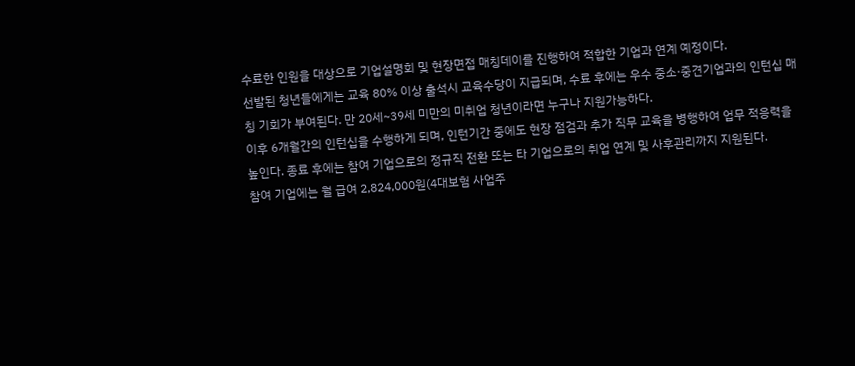수료한 인원을 대상으로 기업설명회 및 현장면접 매칭데이를 진행하여 적합한 기업과 연계 예정이다.
선발된 청년들에게는 교육 80% 이상 출석시 교육수당이 지급되며, 수료 후에는 우수 중소·중견기업과의 인턴십 매칭 기회가 부여된다. 만 20세~39세 미만의 미취업 청년이라면 누구나 지원가능하다.
이후 6개월간의 인턴십을 수행하게 되며, 인턴기간 중에도 현장 점검과 추가 직무 교육을 병행하여 업무 적응력을 높인다. 종료 후에는 참여 기업으로의 정규직 전환 또는 타 기업으로의 취업 연계 및 사후관리까지 지원된다.
참여 기업에는 월 급여 2,824,000원(4대보험 사업주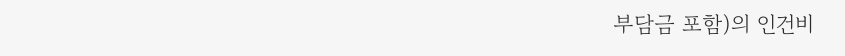부담금 포함)의 인건비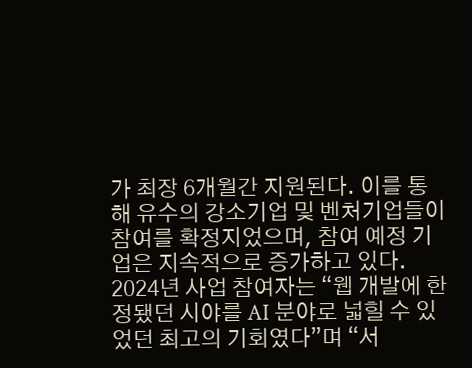가 최장 6개월간 지원된다. 이를 통해 유수의 강소기업 및 벤처기업들이 참여를 확정지었으며, 참여 예정 기업은 지속적으로 증가하고 있다.
2024년 사업 참여자는 “웹 개발에 한정됐던 시야를 AI 분야로 넓힐 수 있었던 최고의 기회였다”며 “서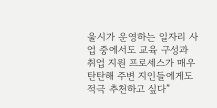울시가 운영하는 일자리 사업 중에서도 교육 구성과 취업 지원 프로세스가 매우 탄탄해 주변 지인들에게도 적극 추천하고 싶다”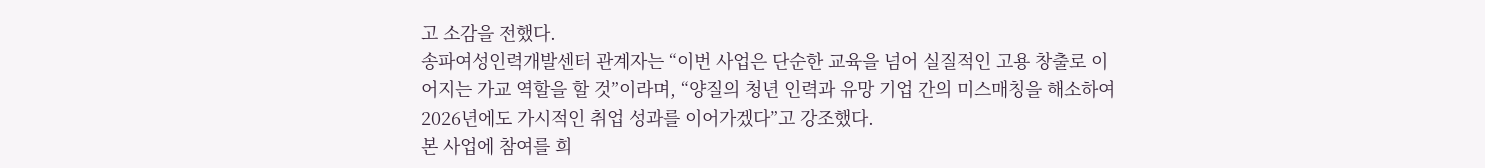고 소감을 전했다.
송파여성인력개발센터 관계자는 “이번 사업은 단순한 교육을 넘어 실질적인 고용 창출로 이어지는 가교 역할을 할 것”이라며, “양질의 청년 인력과 유망 기업 간의 미스매칭을 해소하여 2026년에도 가시적인 취업 성과를 이어가겠다”고 강조했다.
본 사업에 참여를 희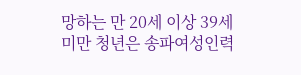망하는 만 20세 이상 39세 미만 청년은 송파여성인력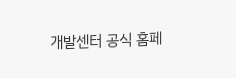개발센터 공식 홈페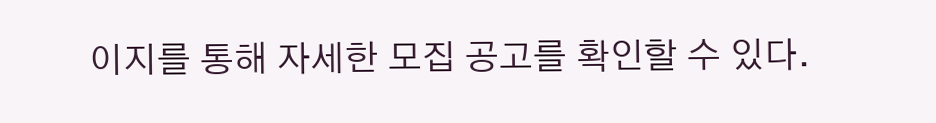이지를 통해 자세한 모집 공고를 확인할 수 있다.